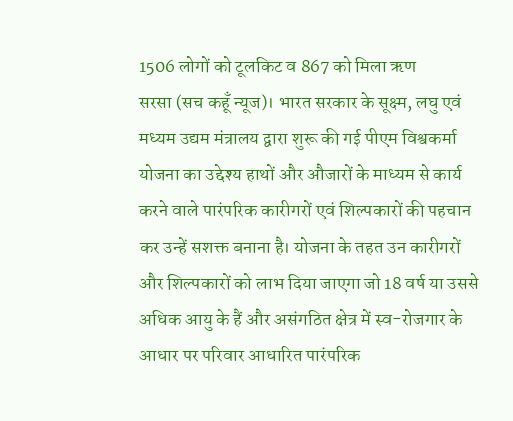1506 लोगों को टूलकिट व 867 को मिला ऋण
सरसा (सच कहूँ न्यूज)। भारत सरकार के सूक्ष्म, लघु एवं मध्यम उद्यम मंत्रालय द्वारा शुरू की गई पीएम विश्वकर्मा योजना का उद्देश्य हाथों और औजारों के माध्यम से कार्य करने वाले पारंपरिक कारीगरों एवं शिल्पकारों की पहचान कर उन्हें सशक्त बनाना है। योजना के तहत उन कारीगरों और शिल्पकारों को लाभ दिया जाएगा जो 18 वर्ष या उससे अधिक आयु के हैं और असंगठित क्षेत्र में स्व-रोजगार के आधार पर परिवार आधारित पारंपरिक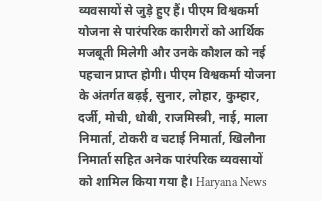व्यवसायों से जुड़े हुए हैं। पीएम विश्वकर्मा योजना से पारंपरिक कारीगरों को आर्थिक मजबूती मिलेगी और उनके कौशल को नई पहचान प्राप्त होगी। पीएम विश्वकर्मा योजना के अंतर्गत बढ़ई, सुनार, लोहार, कुम्हार, दर्जी, मोची, धोबी, राजमिस्त्री, नाई, माला निमार्ता, टोकरी व चटाई निमार्ता, खिलौना निमार्ता सहित अनेक पारंपरिक व्यवसायों को शामिल किया गया है। Haryana News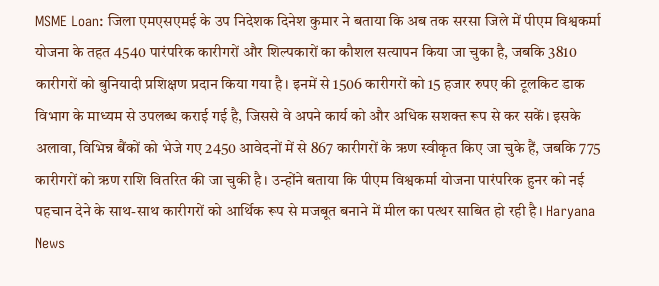MSME Loan: जिला एमएसएमई के उप निदेशक दिनेश कुमार ने बताया कि अब तक सरसा जिले में पीएम विश्वकर्मा योजना के तहत 4540 पारंपरिक कारीगरों और शिल्पकारों का कौशल सत्यापन किया जा चुका है, जबकि 3810 कारीगरों को बुनियादी प्रशिक्षण प्रदान किया गया है। इनमें से 1506 कारीगरों को 15 हजार रुपए की टूलकिट डाक विभाग के माध्यम से उपलब्ध कराई गई है, जिससे वे अपने कार्य को और अधिक सशक्त रूप से कर सकें। इसके अलावा, विभिन्न बैंकों को भेजे गए 2450 आवेदनों में से 867 कारीगरों के ऋण स्वीकृत किए जा चुके हैं, जबकि 775 कारीगरों को ऋण राशि वितरित की जा चुकी है। उन्होंने बताया कि पीएम विश्वकर्मा योजना पारंपरिक हुनर को नई पहचान देने के साथ-साथ कारीगरों को आर्थिक रूप से मजबूत बनाने में मील का पत्थर साबित हो रही है। Haryana News